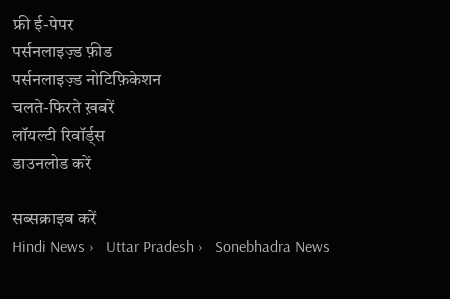फ्री ई-पेपर
पर्सनलाइज़्ड फ़ीड
पर्सनलाइज़्ड नोटिफ़िकेशन
चलते-फिरते ख़बरें
लॉयल्टी रिवॉर्ड्स
डाउनलोड करें

सब्सक्राइब करें
Hindi News ›   Uttar Pradesh ›   Sonebhadra News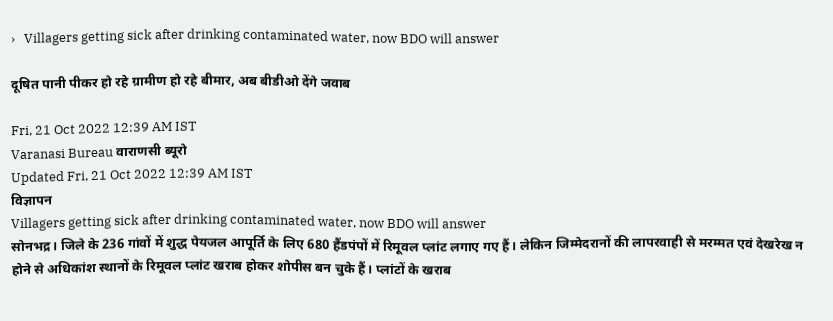›   Villagers getting sick after drinking contaminated water, now BDO will answer

दूषित पानी पीकर हो रहे ग्रामीण हो रहे बीमार, अब बीडीओ देंगे जवाब

Fri, 21 Oct 2022 12:39 AM IST
Varanasi Bureau वाराणसी ब्यूरो
Updated Fri, 21 Oct 2022 12:39 AM IST
विज्ञापन
Villagers getting sick after drinking contaminated water, now BDO will answer
सोनभद्र। जिले के 236 गांवों में शुद्ध पेयजल आपूर्ति के लिए 680 हैंडपंपों में रिमूवल प्लांट लगाए गए हैं। लेकिन जिम्मेदरानों की लापरवाही से मरम्मत एवं देखरेख न होने से अधिकांश स्थानों के रिमूवल प्लांट खराब होकर शोपीस बन चुके हैं। प्लांटों के खराब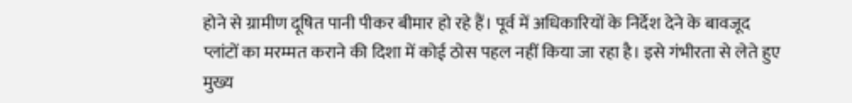होने से ग्रामीण दूषित पानी पीकर बीमार हो रहे हैं। पूर्व में अधिकारियों के निर्देश देने के बावजूद प्लांटों का मरम्मत कराने की दिशा में कोई ठोस पहल नहीं किया जा रहा है। इसे गंभीरता से लेते हुए मुख्य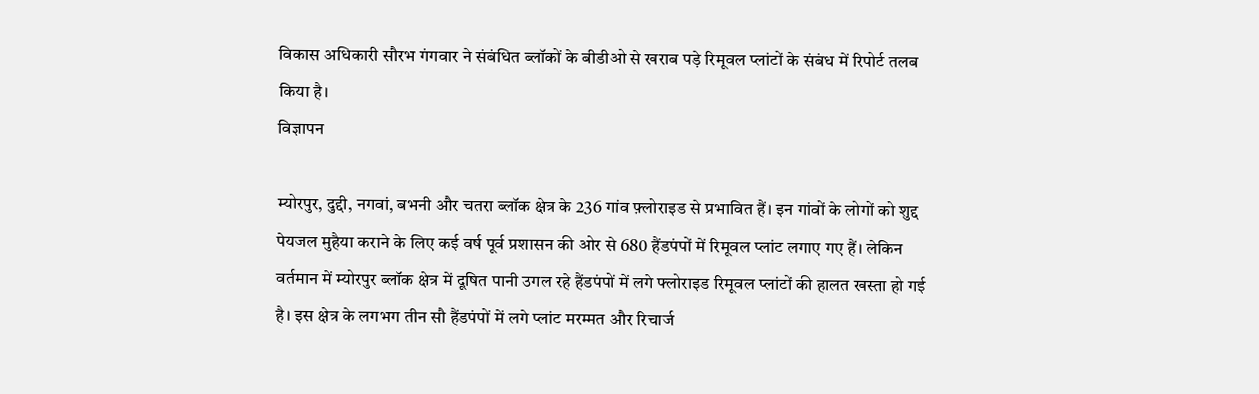विकास अधिकारी सौरभ गंगवार ने संबंधित ब्लॉकों के बीडीओ से खराब पड़े रिमूवल प्लांटों के संबंध में रिपोर्ट तलब किया है।
विज्ञापन

म्योरपुर, दुद्दी, नगवां, बभनी और चतरा ब्लॉक क्षेत्र के 236 गांव फ़्लोराइड से प्रभावित हैं। इन गांवों के लोगों को शुद्द पेयजल मुहैया कराने के लिए कई वर्ष पूर्व प्रशासन की ओर से 680 हैंडपंपों में रिमूवल प्लांट लगाए गए हैं। लेकिन वर्तमान में म्योरपुर ब्लॉक क्षेत्र में दूषित पानी उगल रहे हैंडपंपों में लगे फ्लोराइड रिमूवल प्लांटों की हालत खस्ता हो गई है। इस क्षेत्र के लगभग तीन सौ हैंडपंपों में लगे प्लांट मरम्मत और रिचार्ज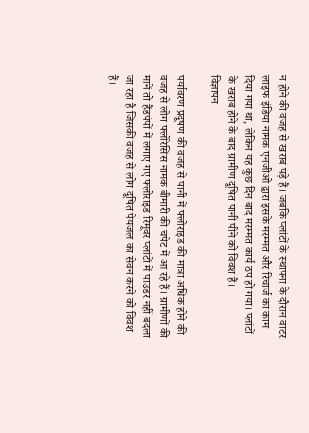न होने की वजह से खराब पड़े हैं। जबकि प्लांटों के स्थापना के दौरान वाटर लाइफ इंडिया नामक एनजीओ द्वारा इसके मरम्मत और रिचार्ज का काम दिया गया था, लेकिन यह कुछ दिन बाद मरम्मत कार्य ठप हो गया। प्लांटों के खराब होने के बाद ग्रामीण दूषित पानी पीने को विवश हैं।
विज्ञापन

पर्यावरण प्रदूषण की वजह से पानी में फ्लोराइड की मात्रा अधिक होने की वजह से लोग फ्लोरेसिस नामक बीमारी की चपेट में आ रहे हैं। ग्रामीणों की मानें तो हैंडपंपों में लगाए गए फ्लोराइड रिमूवर प्लांटों में पाउडर नहीं बदला जा रहा है जिसकी वजह से लोग दूषित पेयजल का सेवन करने को विवश हैं।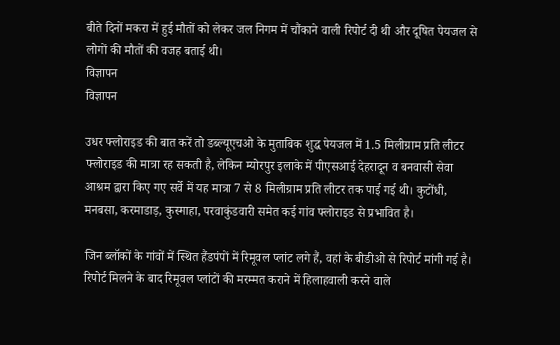बीते दिनों मकरा में हुई मौतों को लेकर जल निगम में चौंकाने वाली रिपोर्ट दी थी और दूषित पेयजल से लोगों की मौतों की वजह बताई थी।
विज्ञापन
विज्ञापन

उधर फ्लोराइड की बात करें तो डब्ल्यूएचओ के मुताबिक शुद्ध पेयजल में 1.5 मिलीग्राम प्रति लीटर फ्लोराइड की मात्रा रह सकती है, लेकिन म्योरपुर इलाके में पीएसआई देहरादून व बनवासी सेवा आश्रम द्वारा किए गए सर्वे में यह मात्रा 7 से 8 मिलीग्राम प्रति लीटर तक पाई गई थी। कुटोंधी, मनबसा, करमाडाड़, कुस्माहा, परवाकुंडवारी समेत कई गांव फ्लोराइड से प्रभावित है।

जिन ब्लॉकों के गांवों में स्थित हैंडपंपों में रिमूवल प्लांट लगे हैं, वहां के बीडीओ से रिपोर्ट मांगी गई है। रिपोर्ट मिलने के बाद रिमूवल प्लांटों की मरम्मत कराने में हिलाहवाली करने वाले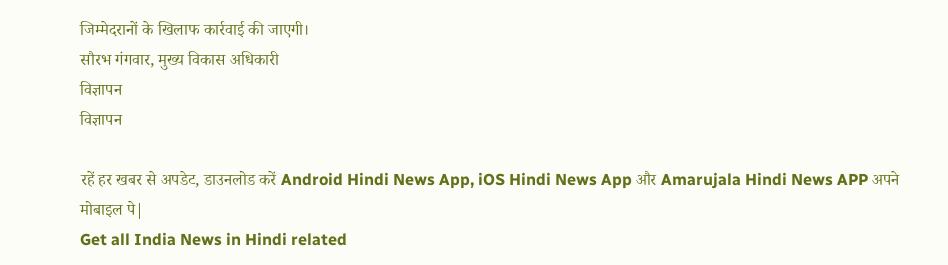जिम्मेदरानों के खिलाफ कार्रवाई की जाएगी।
सौरभ गंगवार, मुख्य विकास अधिकारी
विज्ञापन
विज्ञापन

रहें हर खबर से अपडेट, डाउनलोड करें Android Hindi News App, iOS Hindi News App और Amarujala Hindi News APP अपने मोबाइल पे|
Get all India News in Hindi related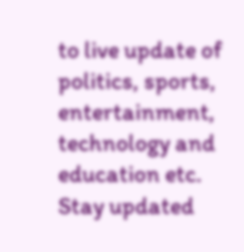to live update of politics, sports, entertainment, technology and education etc. Stay updated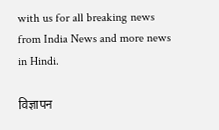with us for all breaking news from India News and more news in Hindi.

विज्ञापन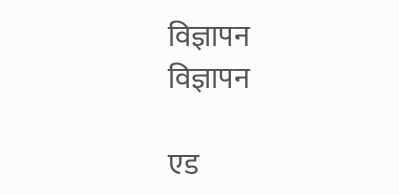विज्ञापन
विज्ञापन

एड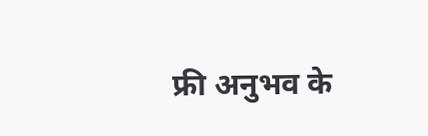फ्री अनुभव के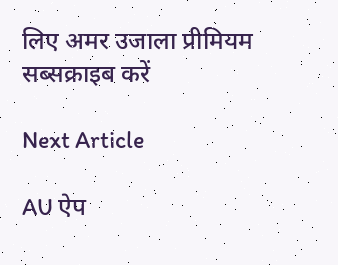लिए अमर उजाला प्रीमियम सब्सक्राइब करें

Next Article

AU ऐप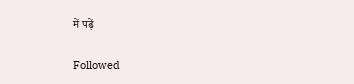में पढ़ें

Followed